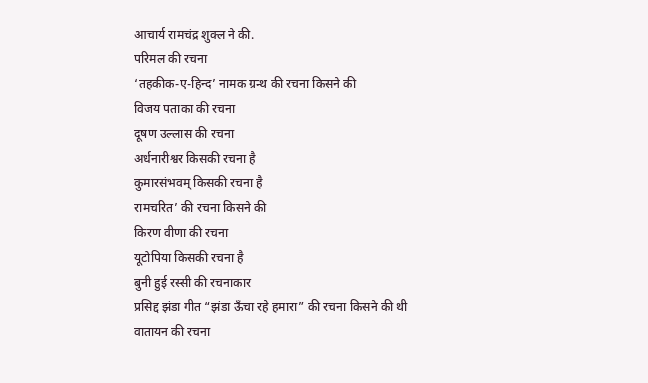आचार्य रामचंद्र शुक्ल ने की.
परिमल की रचना
‘तहकीक-ए-हिन्द’ नामक ग्रन्थ की रचना किसने की
विजय पताका की रचना
दूषण उल्लास की रचना
अर्धनारीश्वर किसकी रचना है
कुमारसंभवम् किसकी रचना है
रामचरित’ की रचना किसने की
किरण वीणा की रचना
यूटोपिया किसकी रचना है
बुनी हुई रस्सी की रचनाकार
प्रसिद्द झंडा गीत “झंडा ऊँचा रहे हमारा” की रचना किसने की थी
वातायन की रचना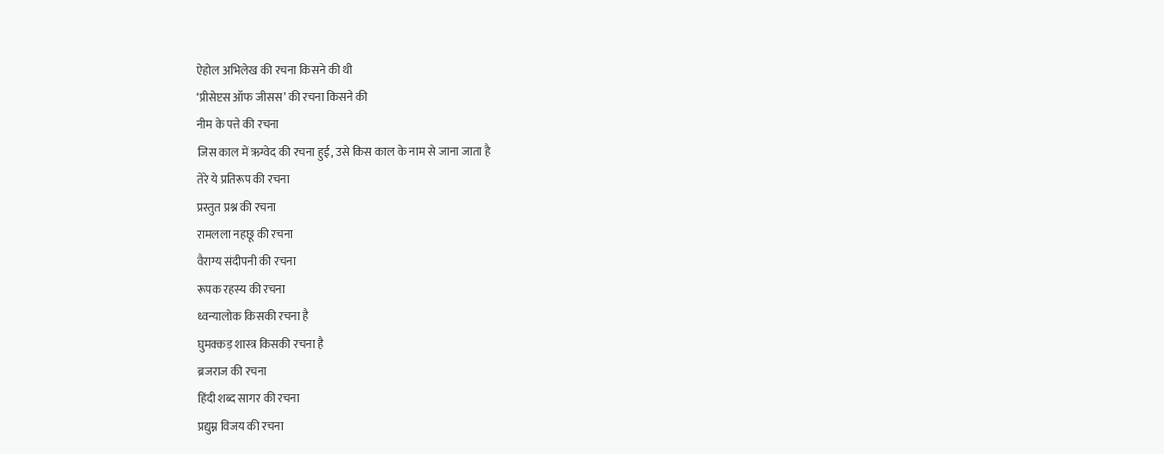ऐहोल अभिलेख की रचना किसने की थी
‘प्रीसेप्टस ऑफ जीसस’ की रचना किसने की
नीम के पत्ते की रचना
जिस काल में ऋग्वेद की रचना हुई, उसे किस काल के नाम से जाना जाता है
तेरे ये प्रतिरूप की रचना
प्रस्तुत प्रश्न की रचना
रामलला नहछू की रचना
वैराग्य संदीपनी की रचना
रूपक रहस्य की रचना
ध्वन्यालोक किसकी रचना है
घुमक्कड़ शास्त्र किसकी रचना है
ब्रजराज की रचना
हिंदी शब्द सागर की रचना
प्रद्युम्न विजय की रचना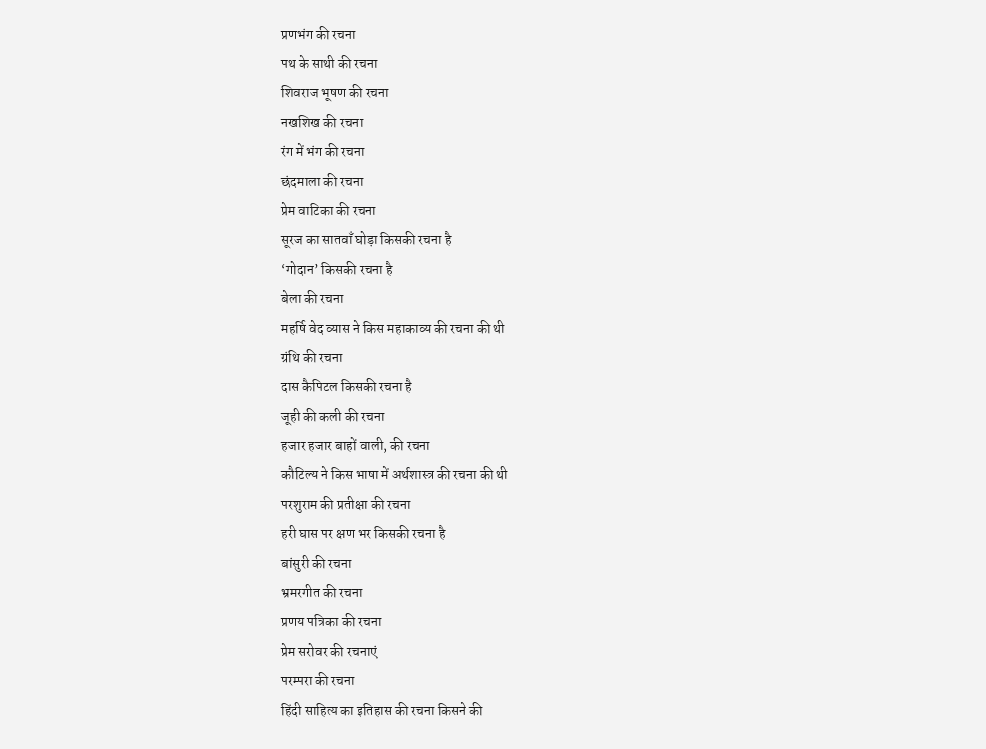प्रणभंग की रचना
पथ के साथी की रचना
शिवराज भूषण की रचना
नखशिख की रचना
रंग में भंग की रचना
छंदमाला की रचना
प्रेम वाटिका की रचना
सूरज का सातवाँ घोड़ा किसकी रचना है
‘गोदान’ किसकी रचना है
बेला की रचना
महर्षि वेद व्यास ने किस महाकाव्य की रचना की थी
ग्रंथि की रचना
दास कैपिटल किसकी रचना है
जूही की कली की रचना
हजार हजार बाहों वाली, की रचना
कौटिल्य ने किस भाषा में अर्थशास्त्र की रचना की थी
परशुराम की प्रतीक्षा की रचना
हरी घास पर क्षण भर किसकी रचना है
बांसुरी की रचना
भ्रमरगीत की रचना
प्रणय पत्रिका की रचना
प्रेम सरोवर की रचनाएं
परम्परा की रचना
हिंदी साहित्य का इतिहास की रचना किसने की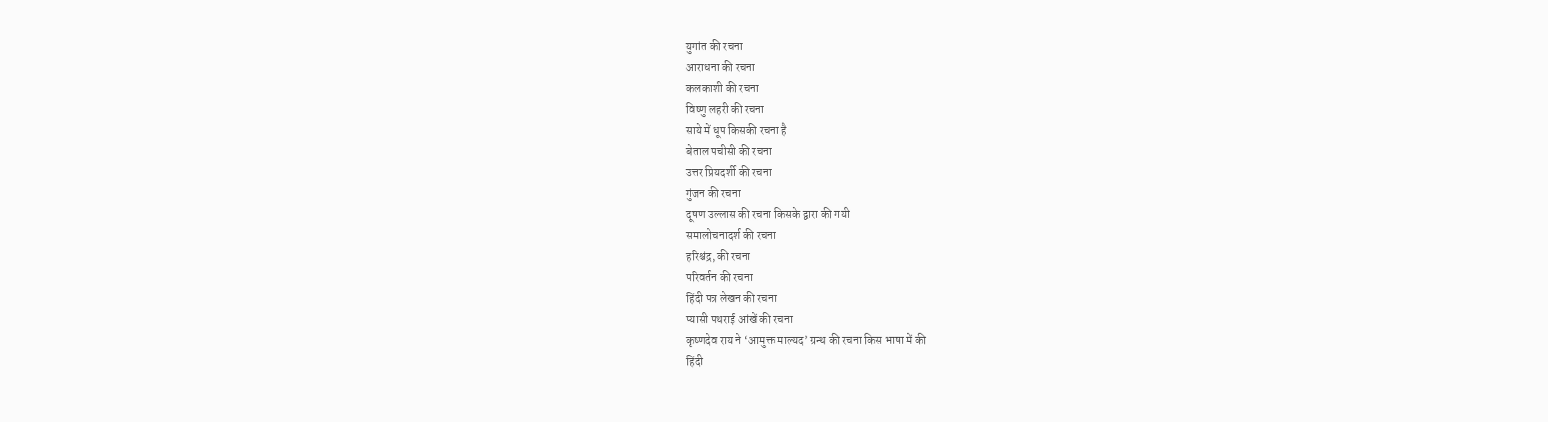युगांत की रचना
आराधना की रचना
कलकाशी की रचना
विष्णु लहरी की रचना
साये में धूप किसकी रचना है
बेताल पचीसी की रचना
उत्तर प्रियदर्शी की रचना
गुंजन की रचना
दूषण उल्लास की रचना किसके द्वारा की गयी
समालोचनादर्श की रचना
हरिश्चंद्र, की रचना
परिवर्तन की रचना
हिंदी पत्र लेखन की रचना
प्यासी पथराई आंखें की रचना
कृष्णदेव राय ने ‘आमुक्त माल्यद’ ग्रन्थ की रचना किस भाषा में की
हिंदी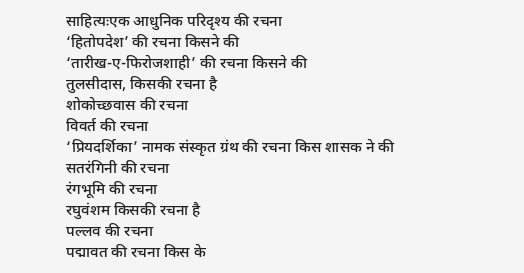साहित्यःएक आधुनिक परिदृश्य की रचना
‘हितोपदेश’ की रचना किसने की
‘तारीख-ए-फिरोजशाही’ की रचना किसने की
तुलसीदास, किसकी रचना है
शोकोच्छवास की रचना
विवर्त की रचना
‘प्रियदर्शिका’ नामक संस्कृत ग्रंथ की रचना किस शासक ने की
सतरंगिनी की रचना
रंगभूमि की रचना
रघुवंशम किसकी रचना है
पल्लव की रचना
पद्मावत की रचना किस के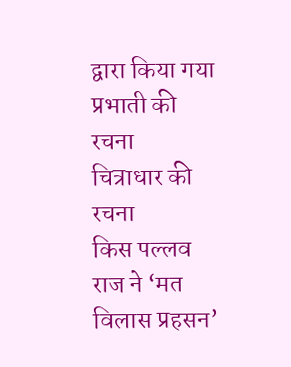द्वारा किया गया
प्रभाती की रचना
चित्राधार की रचना
किस पल्लव राज ने ‘मत विलास प्रहसन’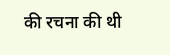की रचना की थी